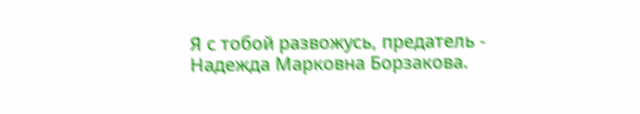Я с тобой развожусь, предатель - Надежда Марковна Борзакова.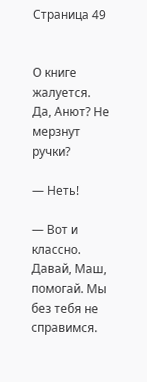Страница 49


О книге
жалуется. Да, Анют? Не мерзнут ручки?

— Неть!

— Вот и классно. Давай, Маш, помогай. Мы без тебя не справимся.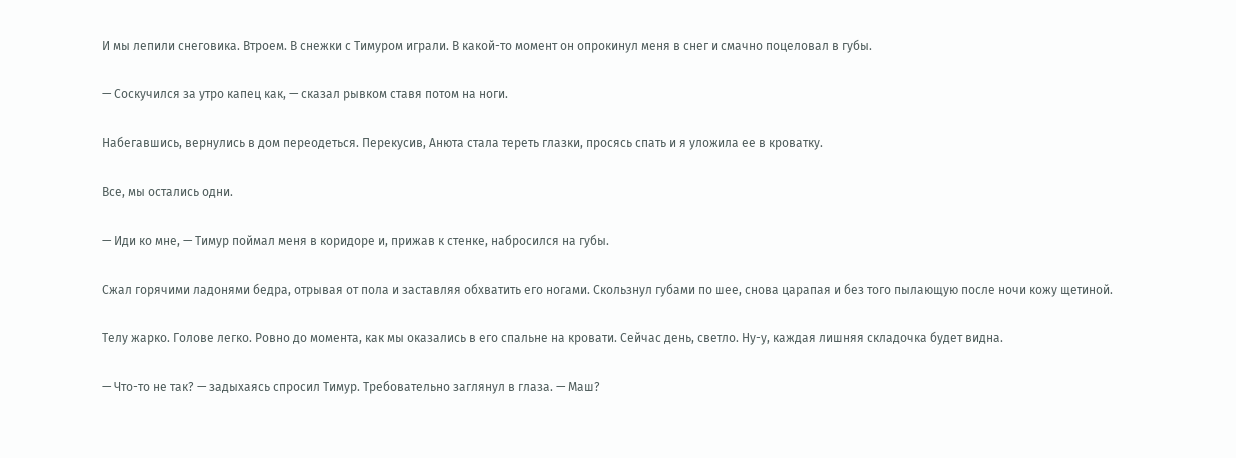И мы лепили снеговика. Втроем. В снежки с Тимуром играли. В какой-то момент он опрокинул меня в снег и смачно поцеловал в губы.

— Соскучился за утро капец как, — сказал рывком ставя потом на ноги.

Набегавшись, вернулись в дом переодеться. Перекусив, Анюта стала тереть глазки, просясь спать и я уложила ее в кроватку.

Все, мы остались одни.

— Иди ко мне, — Тимур поймал меня в коридоре и, прижав к стенке, набросился на губы.

Сжал горячими ладонями бедра, отрывая от пола и заставляя обхватить его ногами. Скользнул губами по шее, снова царапая и без того пылающую после ночи кожу щетиной.

Телу жарко. Голове легко. Ровно до момента, как мы оказались в его спальне на кровати. Сейчас день, светло. Ну-у, каждая лишняя складочка будет видна.

— Что-то не так? — задыхаясь спросил Тимур. Требовательно заглянул в глаза. — Маш?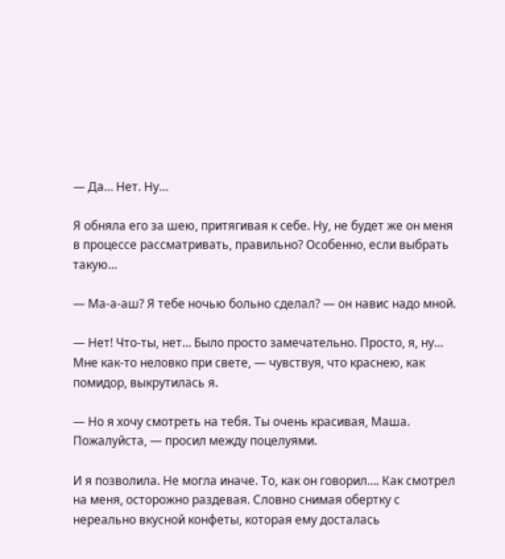— Да… Нет. Ну…

Я обняла его за шею, притягивая к себе. Ну, не будет же он меня в процессе рассматривать, правильно? Особенно, если выбрать такую…

— Ма-а-аш? Я тебе ночью больно сделал? — он навис надо мной.

— Нет! Что-ты, нет… Было просто замечательно. Просто, я, ну… Мне как-то неловко при свете, — чувствуя, что краснею, как помидор, выкрутилась я.

— Но я хочу смотреть на тебя. Ты очень красивая, Маша. Пожалуйста, — просил между поцелуями.

И я позволила. Не могла иначе. То, как он говорил…. Как смотрел на меня, осторожно раздевая. Словно снимая обертку с нереально вкусной конфеты, которая ему досталась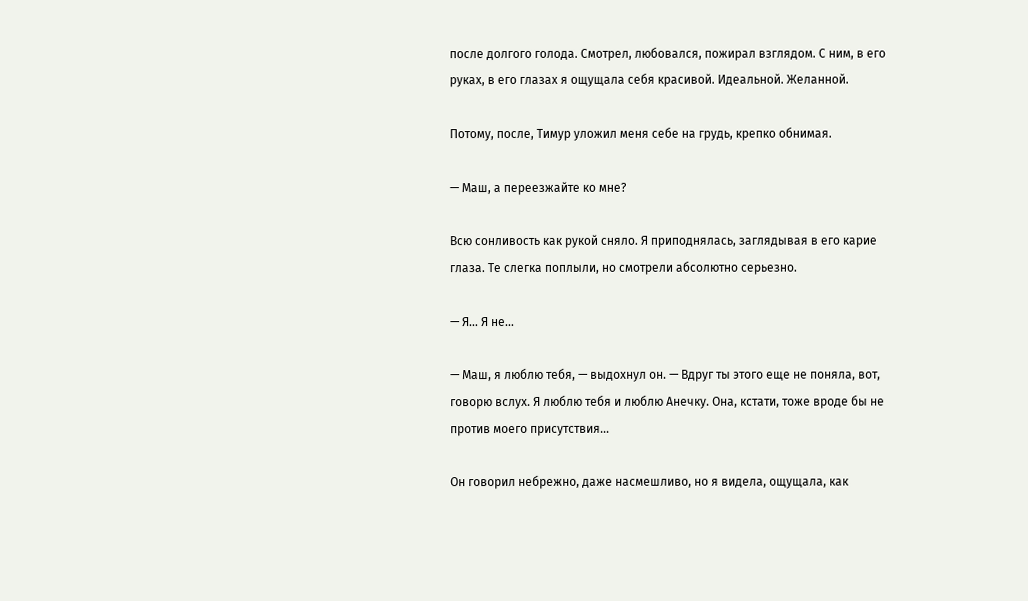после долгого голода. Смотрел, любовался, пожирал взглядом. С ним, в его руках, в его глазах я ощущала себя красивой. Идеальной. Желанной.

Потому, после, Тимур уложил меня себе на грудь, крепко обнимая.

— Маш, а переезжайте ко мне?

Всю сонливость как рукой сняло. Я приподнялась, заглядывая в его карие глаза. Те слегка поплыли, но смотрели абсолютно серьезно.

— Я… Я не…

— Маш, я люблю тебя, — выдохнул он. — Вдруг ты этого еще не поняла, вот, говорю вслух. Я люблю тебя и люблю Анечку. Она, кстати, тоже вроде бы не против моего присутствия…

Он говорил небрежно, даже насмешливо, но я видела, ощущала, как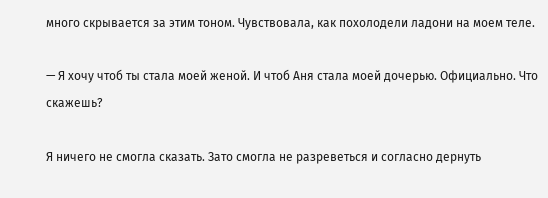много скрывается за этим тоном. Чувствовала, как похолодели ладони на моем теле.

— Я хочу чтоб ты стала моей женой. И чтоб Аня стала моей дочерью. Официально. Что скажешь?

Я ничего не смогла сказать. Зато смогла не разреветься и согласно дернуть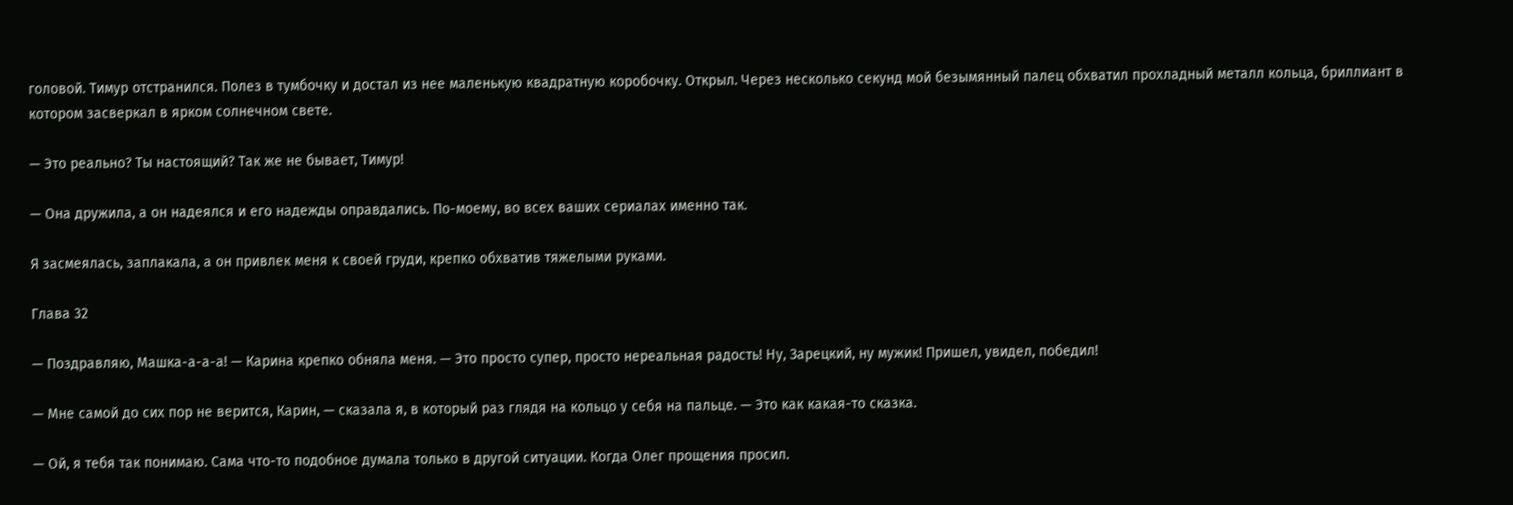головой. Тимур отстранился. Полез в тумбочку и достал из нее маленькую квадратную коробочку. Открыл. Через несколько секунд мой безымянный палец обхватил прохладный металл кольца, бриллиант в котором засверкал в ярком солнечном свете.

— Это реально? Ты настоящий? Так же не бывает, Тимур!

— Она дружила, а он надеялся и его надежды оправдались. По-моему, во всех ваших сериалах именно так.

Я засмеялась, заплакала, а он привлек меня к своей груди, крепко обхватив тяжелыми руками.

Глава 32

— Поздравляю, Машка-а-а-а! — Карина крепко обняла меня. — Это просто супер, просто нереальная радость! Ну, Зарецкий, ну мужик! Пришел, увидел, победил!

— Мне самой до сих пор не верится, Карин, — сказала я, в который раз глядя на кольцо у себя на пальце. — Это как какая-то сказка.

— Ой, я тебя так понимаю. Сама что-то подобное думала только в другой ситуации. Когда Олег прощения просил.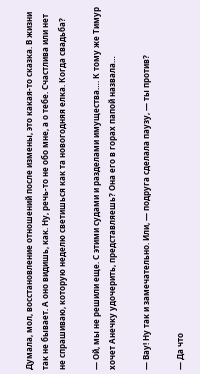Думала, мол, восстановление отношений после измены, это какая-то сказка. В жизни так не бывает. А оно видишь, как. Ну, речь-то не обо мне, а о тебе. Счастлива или нет не спрашиваю, которую неделю светишься как та новогодняя елка. Когда свадьба?

— Ой, мы не решили еще. С этими судами и разделами имущества…. К тому же Тимур хочет Анечку удочерить, представляешь? Она его в горах папой назвала…

— Вау! Ну так и замечательно. Или, — подруга сделала паузу, — ты против?

— Да что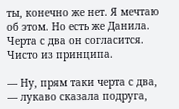ты, конечно же нет. Я мечтаю об этом. Но есть же Данила. Черта с два он согласится. Чисто из принципа.

— Ну, прям таки черта с два, — лукаво сказала подруга,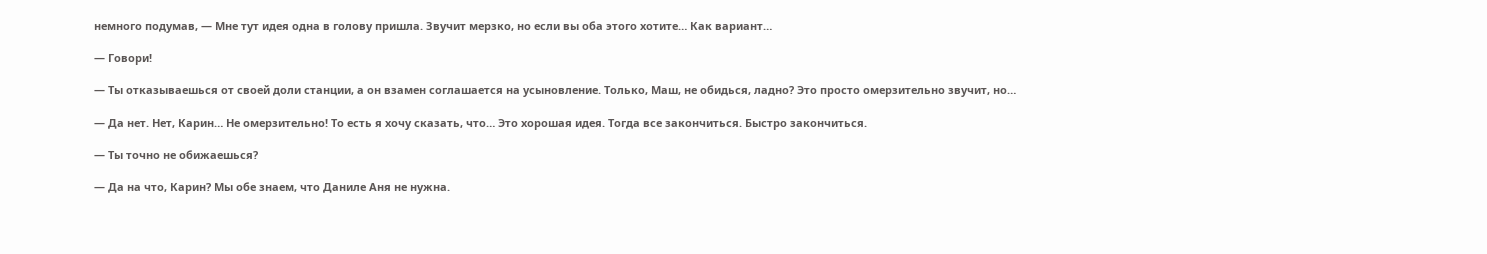немного подумав, — Мне тут идея одна в голову пришла. Звучит мерзко, но если вы оба этого хотите… Как вариант…

— Говори!

— Ты отказываешься от своей доли станции, а он взамен соглашается на усыновление. Только, Маш, не обидься, ладно? Это просто омерзительно звучит, но…

— Да нет. Нет, Карин… Не омерзительно! То есть я хочу сказать, что… Это хорошая идея. Тогда все закончиться. Быстро закончиться.

— Ты точно не обижаешься?

— Да на что, Карин? Мы обе знаем, что Даниле Аня не нужна.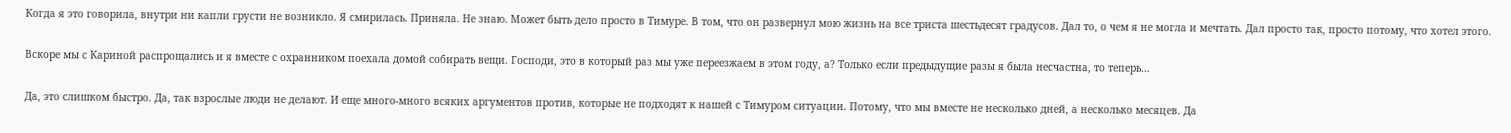Когда я это говорила, внутри ни капли грусти не возникло. Я смирилась. Приняла. Не знаю. Может быть дело просто в Тимуре. В том, что он развернул мою жизнь на все триста шестьдесят градусов. Дал то, о чем я не могла и мечтать. Дал просто так, просто потому, что хотел этого.

Вскоре мы с Кариной распрощались и я вместе с охранником поехала домой собирать вещи. Господи, это в который раз мы уже переезжаем в этом году, а? Только если предыдущие разы я была несчастна, то теперь…

Да, это слишком быстро. Да, так взрослые люди не делают. И еще много-много всяких аргументов против, которые не подходят к нашей с Тимуром ситуации. Потому, что мы вместе не несколько дней, а несколько месяцев. Да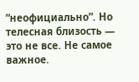“неофициально”. Но телесная близость — это не все. Не самое важное.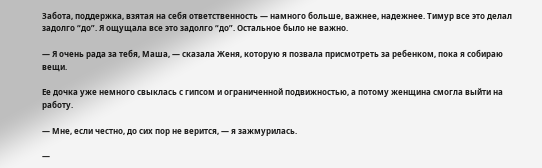Забота, поддержка, взятая на себя ответственность — намного больше, важнее, надежнее. Тимур все это делал задолго “до”. Я ощущала все это задолго “до”. Остальное было не важно.

— Я очень рада за тебя, Маша, — сказала Женя, которую я позвала присмотреть за ребенком, пока я собираю вещи.

Ее дочка уже немного свыклась с гипсом и ограниченной подвижностью, а потому женщина смогла выйти на работу.

— Мне, если честно, до сих пор не верится, — я зажмурилась.

—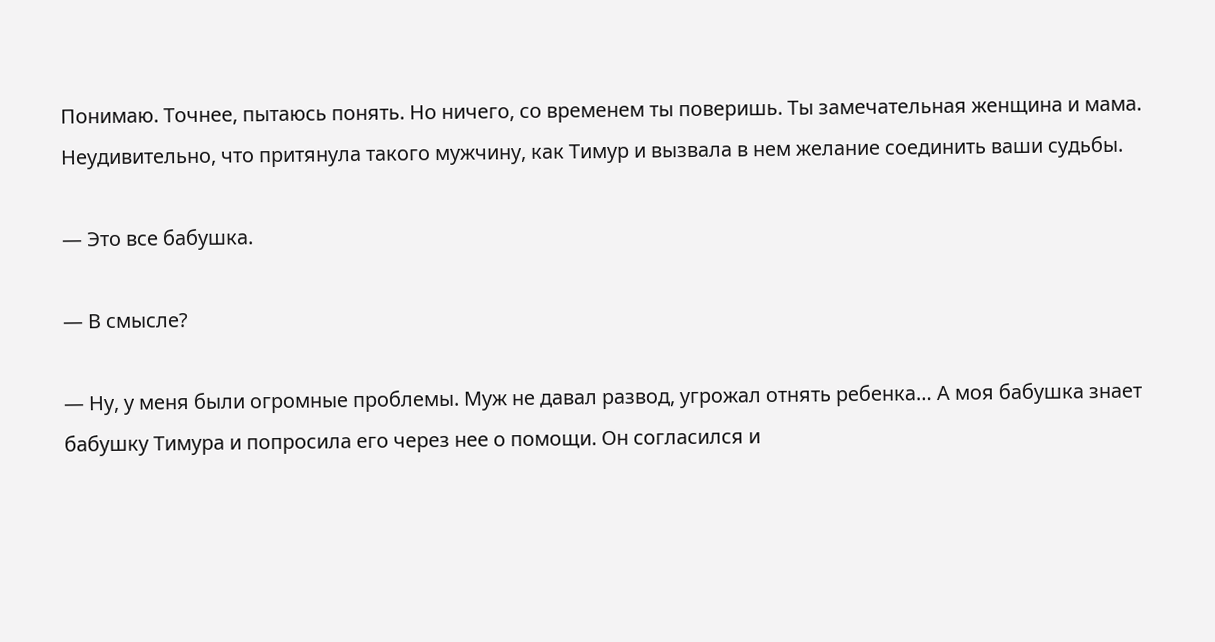Понимаю. Точнее, пытаюсь понять. Но ничего, со временем ты поверишь. Ты замечательная женщина и мама. Неудивительно, что притянула такого мужчину, как Тимур и вызвала в нем желание соединить ваши судьбы.

— Это все бабушка.

— В смысле?

— Ну, у меня были огромные проблемы. Муж не давал развод, угрожал отнять ребенка… А моя бабушка знает бабушку Тимура и попросила его через нее о помощи. Он согласился и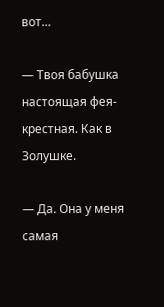вот…

— Твоя бабушка настоящая фея-крестная. Как в Золушке.

— Да. Она у меня самая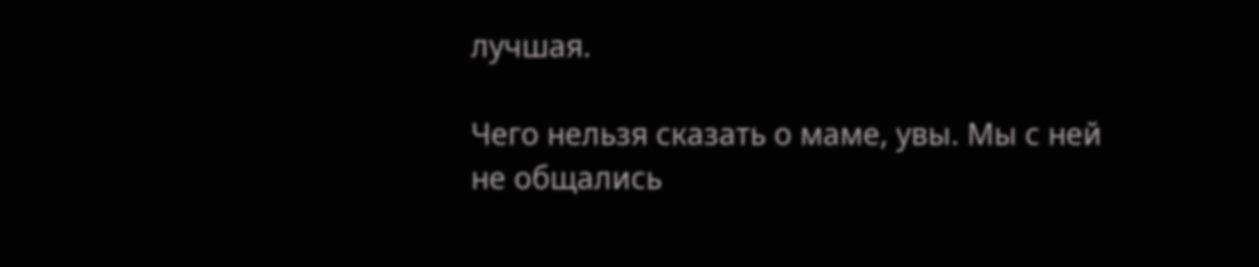лучшая.

Чего нельзя сказать о маме, увы. Мы с ней не общались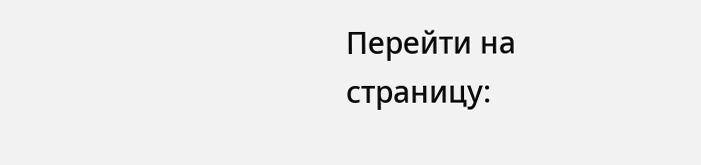Перейти на страницу: